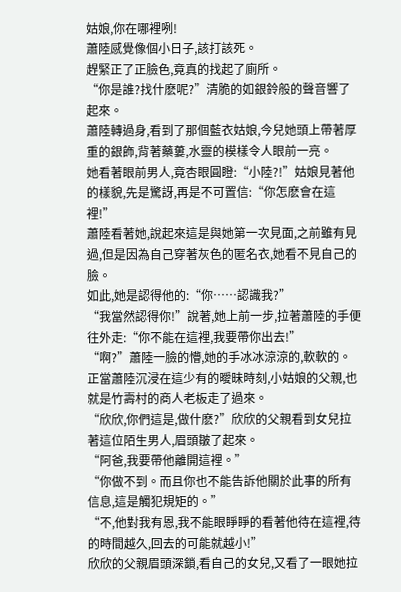姑娘,你在哪裡咧!
蕭陸感覺像個小日子,該打該死。
趕緊正了正臉色,竟真的找起了廁所。
“你是誰?找什麽呢?”清脆的如銀鈴般的聲音響了起來。
蕭陸轉過身,看到了那個藍衣姑娘,今兒她頭上帶著厚重的銀飾,背著藥蔞,水靈的模樣令人眼前一亮。
她看著眼前男人,竟杏眼圓瞪:“小陸?!”姑娘見著他的樣貌,先是驚訝,再是不可置信:“你怎麽會在這裡!”
蕭陸看著她,說起來這是與她第一次見面,之前雖有見過,但是因為自己穿著灰色的匿名衣,她看不見自己的臉。
如此,她是認得他的:“你……認識我?”
“我當然認得你!”說著,她上前一步,拉著蕭陸的手便往外走:“你不能在這裡,我要帶你出去!”
“啊?”蕭陸一臉的懵,她的手冰冰涼涼的,軟軟的。
正當蕭陸沉浸在這少有的曖昧時刻,小姑娘的父親,也就是竹壽村的商人老板走了過來。
“欣欣,你們這是,做什麽?”欣欣的父親看到女兒拉著這位陌生男人,眉頭皺了起來。
“阿爸,我要帶他離開這裡。”
“你做不到。而且你也不能告訴他關於此事的所有信息,這是觸犯規矩的。”
“不,他對我有恩,我不能眼睜睜的看著他待在這裡,待的時間越久,回去的可能就越小!”
欣欣的父親眉頭深鎖,看自己的女兒,又看了一眼她拉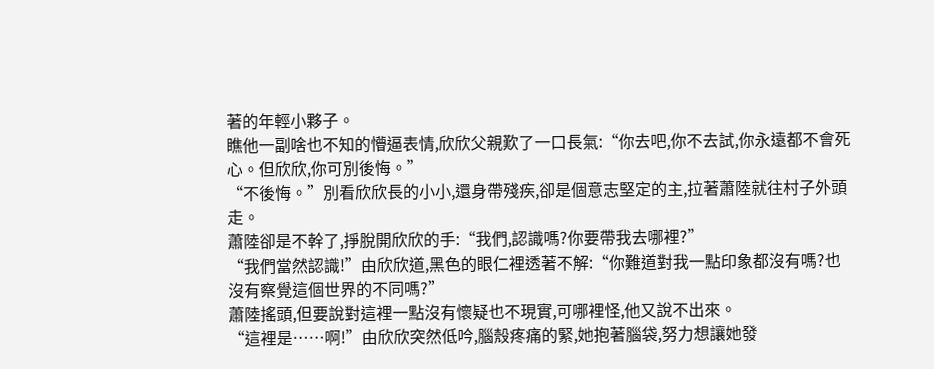著的年輕小夥子。
瞧他一副啥也不知的懵逼表情,欣欣父親歎了一口長氣:“你去吧,你不去試,你永遠都不會死心。但欣欣,你可別後悔。”
“不後悔。”別看欣欣長的小小,還身帶殘疾,卻是個意志堅定的主,拉著蕭陸就往村子外頭走。
蕭陸卻是不幹了,掙脫開欣欣的手:“我們,認識嗎?你要帶我去哪裡?”
“我們當然認識!”由欣欣道,黑色的眼仁裡透著不解:“你難道對我一點印象都沒有嗎?也沒有察覺這個世界的不同嗎?”
蕭陸搖頭,但要說對這裡一點沒有懷疑也不現實,可哪裡怪,他又說不出來。
“這裡是……啊!”由欣欣突然低吟,腦殼疼痛的緊,她抱著腦袋,努力想讓她發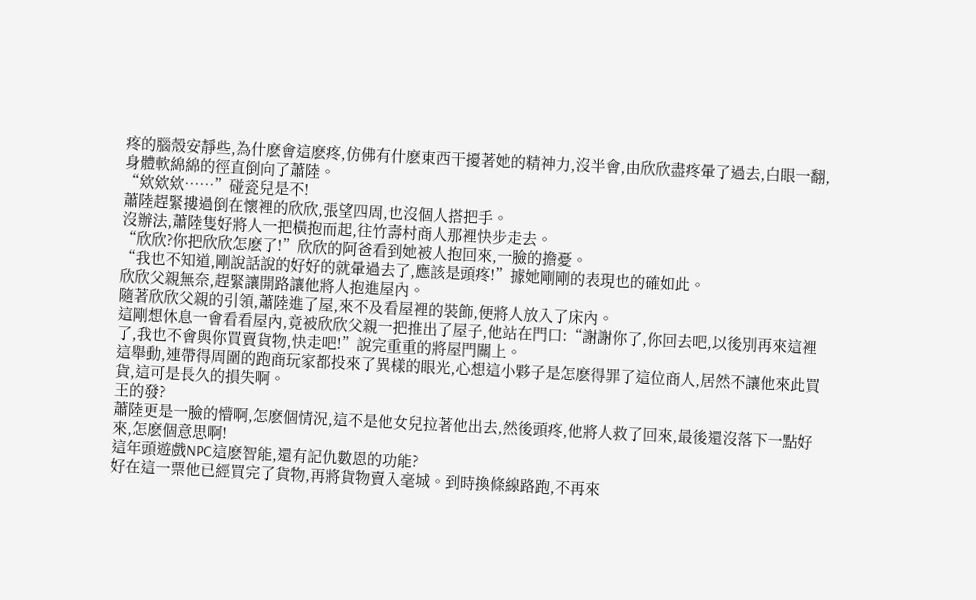疼的腦殼安靜些,為什麽會這麽疼,仿佛有什麽東西干擾著她的精神力,沒半會,由欣欣盡疼暈了過去,白眼一翻,身體軟綿綿的徑直倒向了蕭陸。
“欸欸欸……”碰瓷兒是不!
蕭陸趕緊摟過倒在懷裡的欣欣,張望四周,也沒個人搭把手。
沒辦法,蕭陸隻好將人一把橫抱而起,往竹壽村商人那裡快步走去。
“欣欣?你把欣欣怎麽了!”欣欣的阿爸看到她被人抱回來,一臉的擔憂。
“我也不知道,剛說話說的好好的就暈過去了,應該是頭疼!”據她剛剛的表現也的確如此。
欣欣父親無奈,趕緊讓開路讓他將人抱進屋內。
隨著欣欣父親的引領,蕭陸進了屋,來不及看屋裡的裝飾,便將人放入了床內。
這剛想休息一會看看屋內,竟被欣欣父親一把推出了屋子,他站在門口:“謝謝你了,你回去吧,以後別再來這裡了,我也不會與你買賣貨物,快走吧!”說完重重的將屋門關上。
這舉動,連帶得周圍的跑商玩家都投來了異樣的眼光,心想這小夥子是怎麽得罪了這位商人,居然不讓他來此買貨,這可是長久的損失啊。
王的發?
蕭陸更是一臉的懵啊,怎麽個情況,這不是他女兒拉著他出去,然後頭疼,他將人救了回來,最後還沒落下一點好來,怎麽個意思啊!
這年頭遊戲NPC這麽智能,還有記仇數恩的功能?
好在這一票他已經買完了貨物,再將貨物賣入毫城。到時換條線路跑,不再來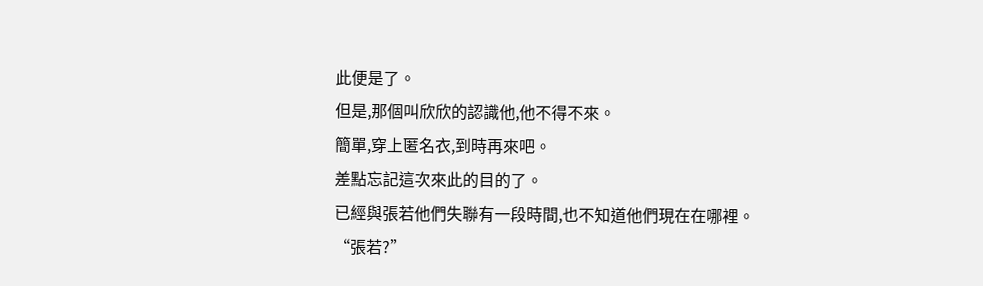此便是了。
但是,那個叫欣欣的認識他,他不得不來。
簡單,穿上匿名衣,到時再來吧。
差點忘記這次來此的目的了。
已經與張若他們失聯有一段時間,也不知道他們現在在哪裡。
“張若?”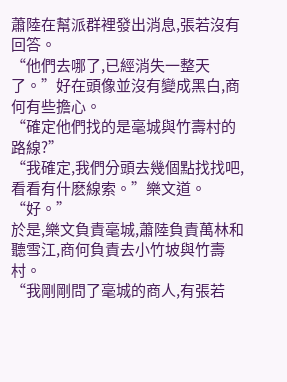蕭陸在幫派群裡發出消息,張若沒有回答。
“他們去哪了,已經消失一整天了。”好在頭像並沒有變成黑白,商何有些擔心。
“確定他們找的是毫城與竹壽村的路線?”
“我確定,我們分頭去幾個點找找吧,看看有什麽線索。”樂文道。
“好。”
於是,樂文負責毫城,蕭陸負責萬林和聽雪江,商何負責去小竹坡與竹壽村。
“我剛剛問了毫城的商人,有張若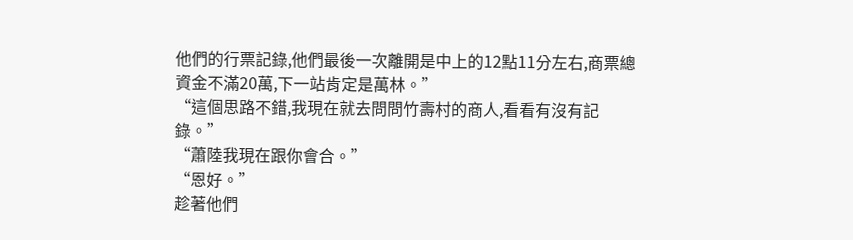他們的行票記錄,他們最後一次離開是中上的12點11分左右,商票總資金不滿20萬,下一站肯定是萬林。”
“這個思路不錯,我現在就去問問竹壽村的商人,看看有沒有記錄。”
“蕭陸我現在跟你會合。”
“恩好。”
趁著他們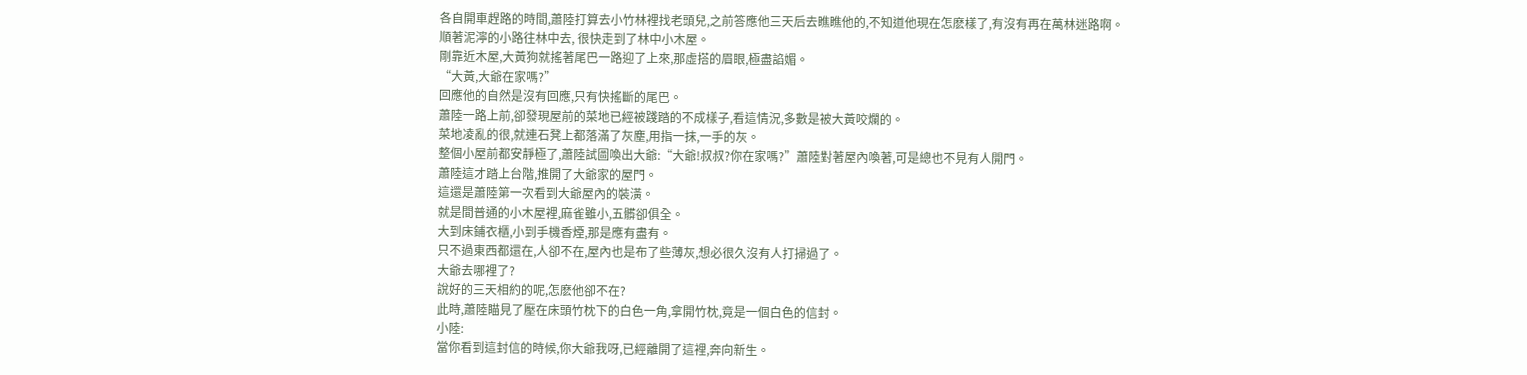各自開車趕路的時間,蕭陸打算去小竹林裡找老頭兒,之前答應他三天后去瞧瞧他的,不知道他現在怎麽樣了,有沒有再在萬林迷路啊。
順著泥濘的小路往林中去, 很快走到了林中小木屋。
剛靠近木屋,大黃狗就搖著尾巴一路迎了上來,那虛搭的眉眼,極盡諂媚。
“大黃,大爺在家嗎?”
回應他的自然是沒有回應,只有快搖斷的尾巴。
蕭陸一路上前,卻發現屋前的菜地已經被踐踏的不成樣子,看這情況,多數是被大黃咬爛的。
菜地凌亂的很,就連石凳上都落滿了灰塵,用指一抹,一手的灰。
整個小屋前都安靜極了,蕭陸試圖喚出大爺:“大爺!叔叔?你在家嗎?”蕭陸對著屋內喚著,可是總也不見有人開門。
蕭陸這才踏上台階,推開了大爺家的屋門。
這還是蕭陸第一次看到大爺屋內的裝潢。
就是間普通的小木屋裡,麻雀雖小,五髒卻俱全。
大到床鋪衣櫃,小到手機香煙,那是應有盡有。
只不過東西都還在,人卻不在,屋內也是布了些薄灰,想必很久沒有人打掃過了。
大爺去哪裡了?
說好的三天相約的呢,怎麽他卻不在?
此時,蕭陸瞄見了壓在床頭竹枕下的白色一角,拿開竹枕,竟是一個白色的信封。
小陸:
當你看到這封信的時候,你大爺我呀,已經離開了這裡,奔向新生。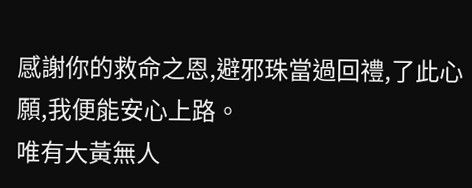感謝你的救命之恩,避邪珠當過回禮,了此心願,我便能安心上路。
唯有大黃無人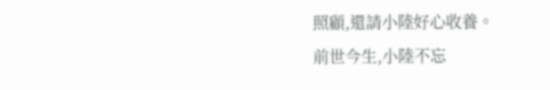照顧,還請小陸好心收養。
前世今生,小陸不忘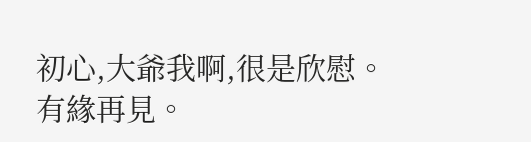初心,大爺我啊,很是欣慰。
有緣再見。